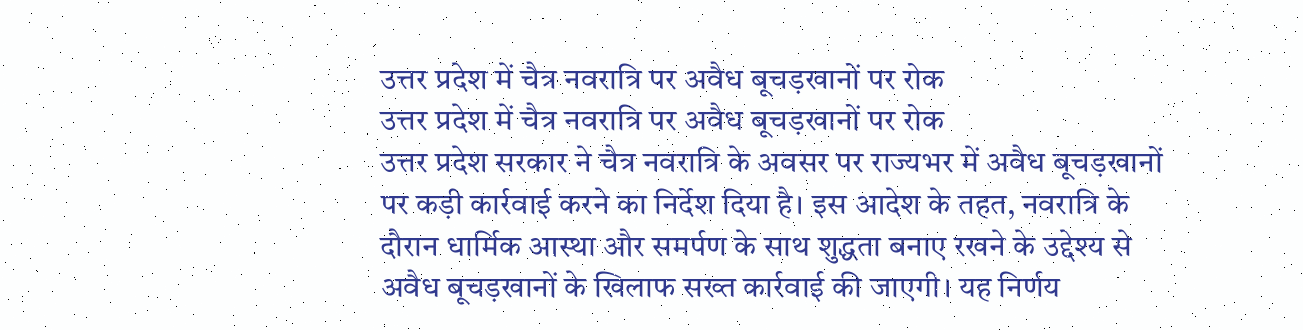उत्तर प्रदेश में चैत्र नवरात्रि पर अवैध बूचड़खानों पर रोक
उत्तर प्रदेश में चैत्र नवरात्रि पर अवैध बूचड़खानों पर रोक
उत्तर प्रदेश सरकार ने चैत्र नवरात्रि के अवसर पर राज्यभर में अवैध बूचड़खानों पर कड़ी कार्रवाई करने का निर्देश दिया है। इस आदेश के तहत, नवरात्रि के दौरान धार्मिक आस्था और समर्पण के साथ शुद्धता बनाए रखने के उद्देश्य से अवैध बूचड़खानों के खिलाफ सख्त कार्रवाई की जाएगी। यह निर्णय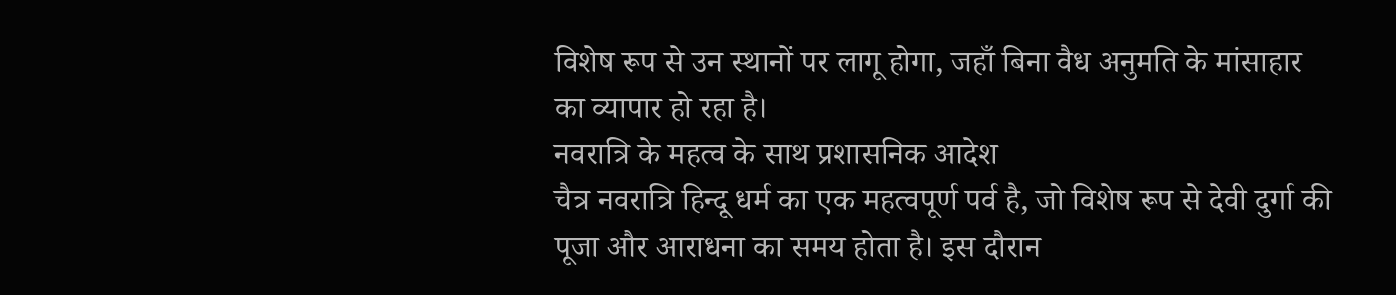विशेष रूप से उन स्थानों पर लागू होगा, जहाँ बिना वैध अनुमति के मांसाहार का व्यापार हो रहा है।
नवरात्रि के महत्व के साथ प्रशासनिक आदेश
चैत्र नवरात्रि हिन्दू धर्म का एक महत्वपूर्ण पर्व है, जो विशेष रूप से देवी दुर्गा की पूजा और आराधना का समय होता है। इस दौरान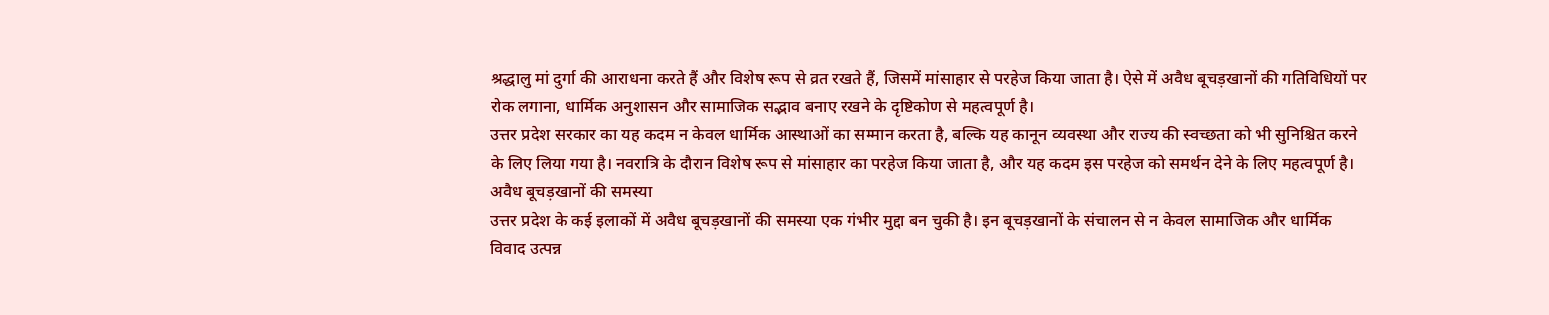श्रद्धालु मां दुर्गा की आराधना करते हैं और विशेष रूप से व्रत रखते हैं, जिसमें मांसाहार से परहेज किया जाता है। ऐसे में अवैध बूचड़खानों की गतिविधियों पर रोक लगाना, धार्मिक अनुशासन और सामाजिक सद्भाव बनाए रखने के दृष्टिकोण से महत्वपूर्ण है।
उत्तर प्रदेश सरकार का यह कदम न केवल धार्मिक आस्थाओं का सम्मान करता है, बल्कि यह कानून व्यवस्था और राज्य की स्वच्छता को भी सुनिश्चित करने के लिए लिया गया है। नवरात्रि के दौरान विशेष रूप से मांसाहार का परहेज किया जाता है, और यह कदम इस परहेज को समर्थन देने के लिए महत्वपूर्ण है।
अवैध बूचड़खानों की समस्या
उत्तर प्रदेश के कई इलाकों में अवैध बूचड़खानों की समस्या एक गंभीर मुद्दा बन चुकी है। इन बूचड़खानों के संचालन से न केवल सामाजिक और धार्मिक विवाद उत्पन्न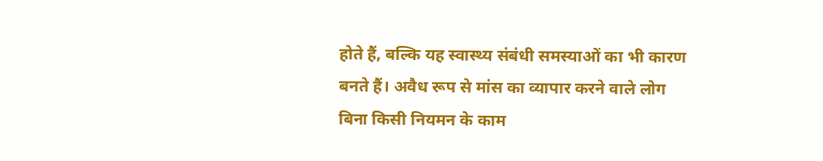होते हैं, बल्कि यह स्वास्थ्य संबंधी समस्याओं का भी कारण बनते हैं। अवैध रूप से मांस का व्यापार करने वाले लोग बिना किसी नियमन के काम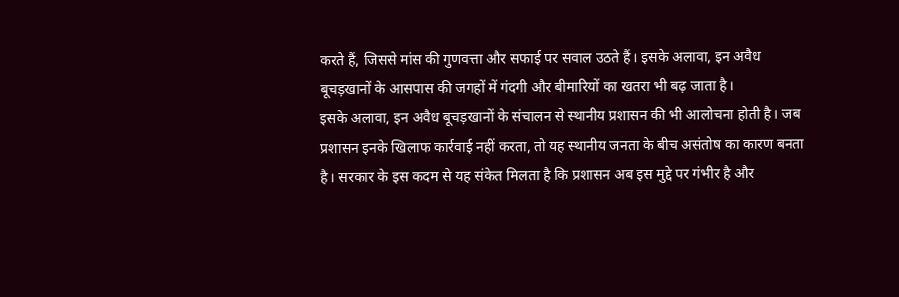करते हैं, जिससे मांस की गुणवत्ता और सफाई पर सवाल उठते हैं। इसके अलावा, इन अवैध बूचड़खानों के आसपास की जगहों में गंदगी और बीमारियों का खतरा भी बढ़ जाता है।
इसके अलावा, इन अवैध बूचड़खानों के संचालन से स्थानीय प्रशासन की भी आलोचना होती है। जब प्रशासन इनके खिलाफ कार्रवाई नहीं करता, तो यह स्थानीय जनता के बीच असंतोष का कारण बनता है। सरकार के इस कदम से यह संकेत मिलता है कि प्रशासन अब इस मुद्दे पर गंभीर है और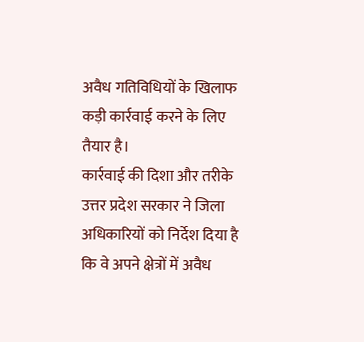अवैध गतिविधियों के खिलाफ कड़ी कार्रवाई करने के लिए तैयार है।
कार्रवाई की दिशा और तरीके
उत्तर प्रदेश सरकार ने जिला अधिकारियों को निर्देश दिया है कि वे अपने क्षेत्रों में अवैध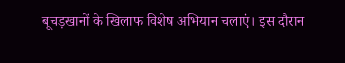बूचड़खानों के खिलाफ विशेष अभियान चलाएं। इस दौरान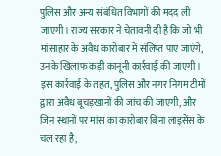पुलिस और अन्य संबंधित विभागों की मदद ली जाएगी। राज्य सरकार ने चेतावनी दी है कि जो भी मांसाहार के अवैध कारोबार में संलिप्त पाए जाएंगे, उनके खिलाफ कड़ी कानूनी कार्रवाई की जाएगी।
इस कार्रवाई के तहत, पुलिस और नगर निगम टीमों द्वारा अवैध बूचड़खानों की जांच की जाएगी, और जिन स्थानों पर मांस का कारोबार बिना लाइसेंस के चल रहा है,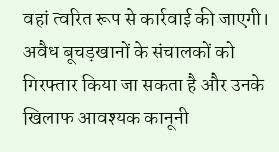वहां त्वरित रूप से कार्रवाई की जाएगी। अवैध बूचड़खानों के संचालकों को गिरफ्तार किया जा सकता है और उनके खिलाफ आवश्यक कानूनी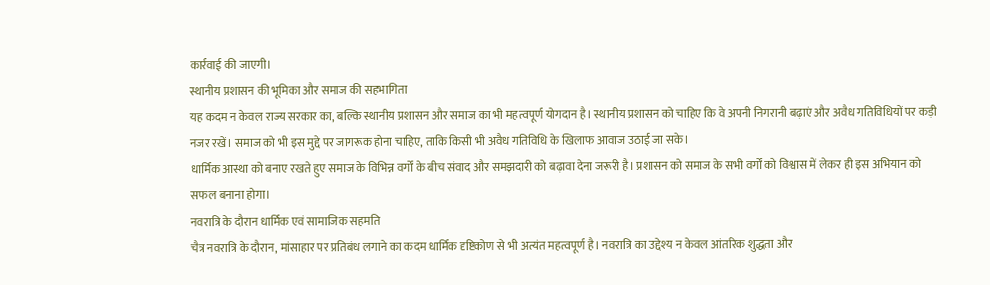कार्रवाई की जाएगी।
स्थानीय प्रशासन की भूमिका और समाज की सहभागिता
यह कदम न केवल राज्य सरकार का, बल्कि स्थानीय प्रशासन और समाज का भी महत्वपूर्ण योगदान है। स्थानीय प्रशासन को चाहिए कि वे अपनी निगरानी बढ़ाएं और अवैध गतिविधियों पर कड़ी नजर रखें। समाज को भी इस मुद्दे पर जागरूक होना चाहिए, ताकि किसी भी अवैध गतिविधि के खिलाफ आवाज उठाई जा सके।
धार्मिक आस्था को बनाए रखते हुए समाज के विभिन्न वर्गों के बीच संवाद और समझदारी को बढ़ावा देना जरूरी है। प्रशासन को समाज के सभी वर्गों को विश्वास में लेकर ही इस अभियान को सफल बनाना होगा।
नवरात्रि के दौरान धार्मिक एवं सामाजिक सहमति
चैत्र नवरात्रि के दौरान, मांसाहार पर प्रतिबंध लगाने का कदम धार्मिक दृष्टिकोण से भी अत्यंत महत्वपूर्ण है। नवरात्रि का उद्देश्य न केवल आंतरिक शुद्धता और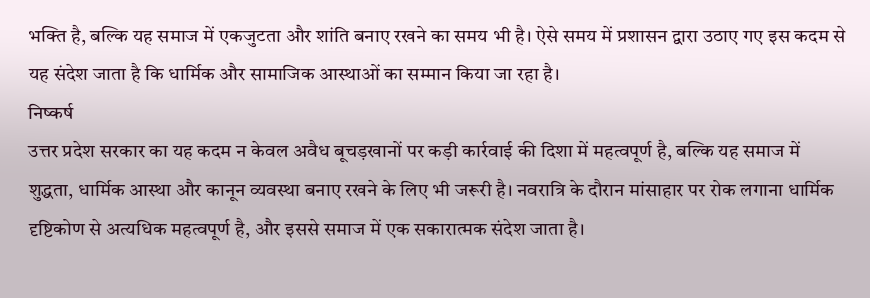भक्ति है, बल्कि यह समाज में एकजुटता और शांति बनाए रखने का समय भी है। ऐसे समय में प्रशासन द्वारा उठाए गए इस कदम से यह संदेश जाता है कि धार्मिक और सामाजिक आस्थाओं का सम्मान किया जा रहा है।
निष्कर्ष
उत्तर प्रदेश सरकार का यह कदम न केवल अवैध बूचड़खानों पर कड़ी कार्रवाई की दिशा में महत्वपूर्ण है, बल्कि यह समाज में शुद्धता, धार्मिक आस्था और कानून व्यवस्था बनाए रखने के लिए भी जरूरी है। नवरात्रि के दौरान मांसाहार पर रोक लगाना धार्मिक दृष्टिकोण से अत्यधिक महत्वपूर्ण है, और इससे समाज में एक सकारात्मक संदेश जाता है।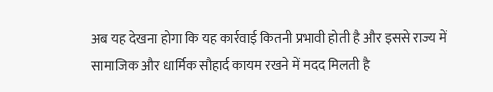अब यह देखना होगा कि यह कार्रवाई कितनी प्रभावी होती है और इससे राज्य में सामाजिक और धार्मिक सौहार्द कायम रखने में मदद मिलती है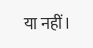या नहीं।